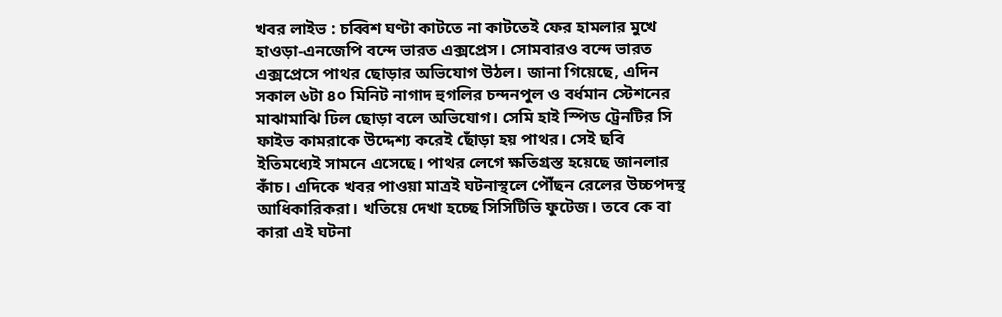খবর লাইভ : চব্বিশ ঘণ্টা কাটতে না কাটতেই ফের হামলার মুখে হাওড়া-এনজেপি বন্দে ভারত এক্সপ্রেস। সোমবারও বন্দে ভারত এক্সপ্রেসে পাথর ছোড়ার অভিযোগ উঠল। জানা গিয়েছে, এদিন সকাল ৬টা ৪০ মিনিট নাগাদ হুগলির চন্দনপুল ও বর্ধমান স্টেশনের মাঝামাঝি ঢিল ছোড়া বলে অভিযোগ। সেমি হাই স্পিড ট্রেনটির সি ফাইভ কামরাকে উদ্দেশ্য করেই ছোঁড়া হয় পাথর। সেই ছবি ইতিমধ্যেই সামনে এসেছে। পাথর লেগে ক্ষতিগ্রস্ত হয়েছে জানলার কাঁচ। এদিকে খবর পাওয়া মাত্রই ঘটনাস্থলে পৌঁছন রেলের উচ্চপদস্থ আধিকারিকরা। খতিয়ে দেখা হচ্ছে সিসিটিভি ফুটেজ। তবে কে বা কারা এই ঘটনা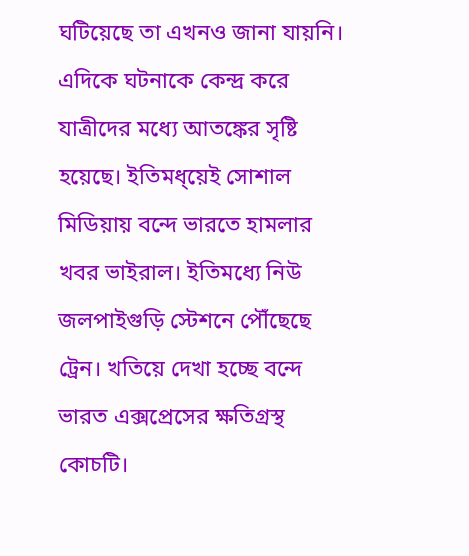ঘটিয়েছে তা এখনও জানা যায়নি। এদিকে ঘটনাকে কেন্দ্র করে যাত্রীদের মধ্যে আতঙ্কের সৃষ্টি হয়েছে। ইতিমধ্য়েই সোশাল মিডিয়ায় বন্দে ভারতে হামলার খবর ভাইরাল। ইতিমধ্যে নিউ জলপাইগুড়ি স্টেশনে পৌঁছেছে ট্রেন। খতিয়ে দেখা হচ্ছে বন্দে ভারত এক্সপ্রেসের ক্ষতিগ্রস্থ কোচটি।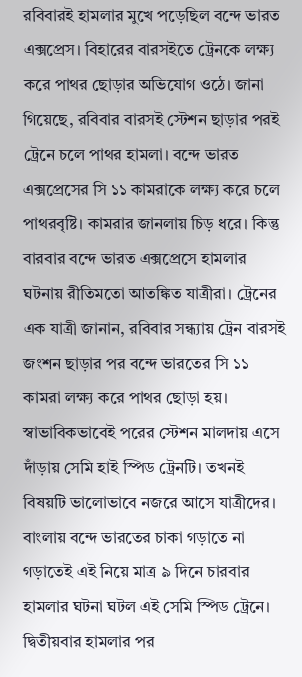রবিবারই হামলার মুখে পড়েছিল বন্দে ভারত এক্সপ্রেস। বিহারের বারসইতে ট্রেনকে লক্ষ্য করে পাথর ছোড়ার অভিযোগ ওঠে। জানা গিয়েছে, রবিবার বারসই স্টেশন ছাড়ার পরই ট্রেনে চলে পাথর হামলা। বন্দে ভারত এক্সপ্রেসের সি ১১ কামরাকে লক্ষ্য করে চলে পাথরবৃষ্টি। কামরার জানলায় চিড় ধরে। কিন্তু বারবার বন্দে ভারত এক্সপ্রেসে হামলার ঘটনায় রীতিমতো আতঙ্কিত যাত্রীরা। ট্রেনের এক যাত্রী জানান, রবিবার সন্ধ্যায় ট্রেন বারসই জংশন ছাড়ার পর বন্দে ভারতের সি ১১ কামরা লক্ষ্য করে পাথর ছোড়া হয়। স্বাভাবিকভাবেই পরের স্টেশন মালদায় এসে দাঁড়ায় সেমি হাই স্পিড ট্রেনটি। তখনই বিষয়টি ভালোভাবে নজরে আসে যাত্রীদের।
বাংলায় বন্দে ভারতের চাকা গড়াতে না গড়াতেই এই নিয়ে মাত্র ৯ দিনে চারবার হামলার ঘটনা ঘটল এই সেমি স্পিড ট্রেনে। দ্বিতীয়বার হামলার পর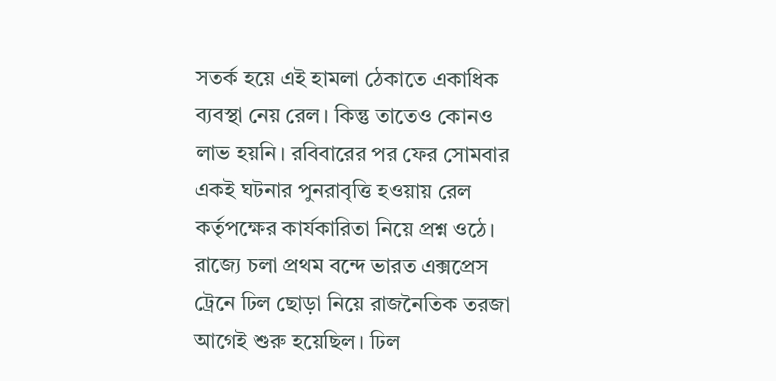সতর্ক হয়ে এই হামলা ঠেকাতে একাধিক ব্যবস্থা নেয় রেল। কিন্তু তাতেও কোনও লাভ হয়নি। রবিবারের পর ফের সোমবার একই ঘটনার পুনরাবৃত্তি হওয়ায় রেল কর্তৃপক্ষের কার্যকারিতা নিয়ে প্রশ্ন ওঠে। রাজ্যে চলা প্রথম বন্দে ভারত এক্সপ্রেস ট্রেনে ঢিল ছোড়া নিয়ে রাজনৈতিক তরজা আগেই শুরু হয়েছিল। ঢিল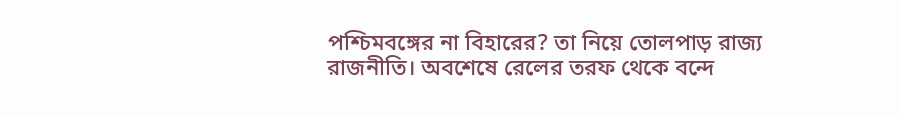পশ্চিমবঙ্গের না বিহারের? তা নিয়ে তোলপাড় রাজ্য রাজনীতি। অবশেষে রেলের তরফ থেকে বন্দে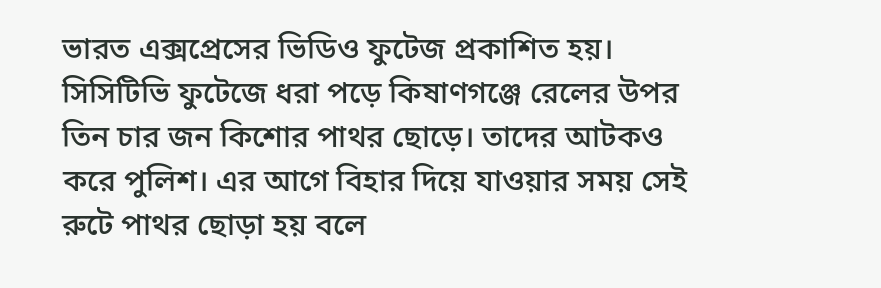ভারত এক্সপ্রেসের ভিডিও ফুটেজ প্রকাশিত হয়। সিসিটিভি ফুটেজে ধরা পড়ে কিষাণগঞ্জে রেলের উপর তিন চার জন কিশোর পাথর ছোড়ে। তাদের আটকও করে পুলিশ। এর আগে বিহার দিয়ে যাওয়ার সময় সেই রুটে পাথর ছোড়া হয় বলে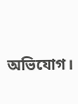অভিযোগ।